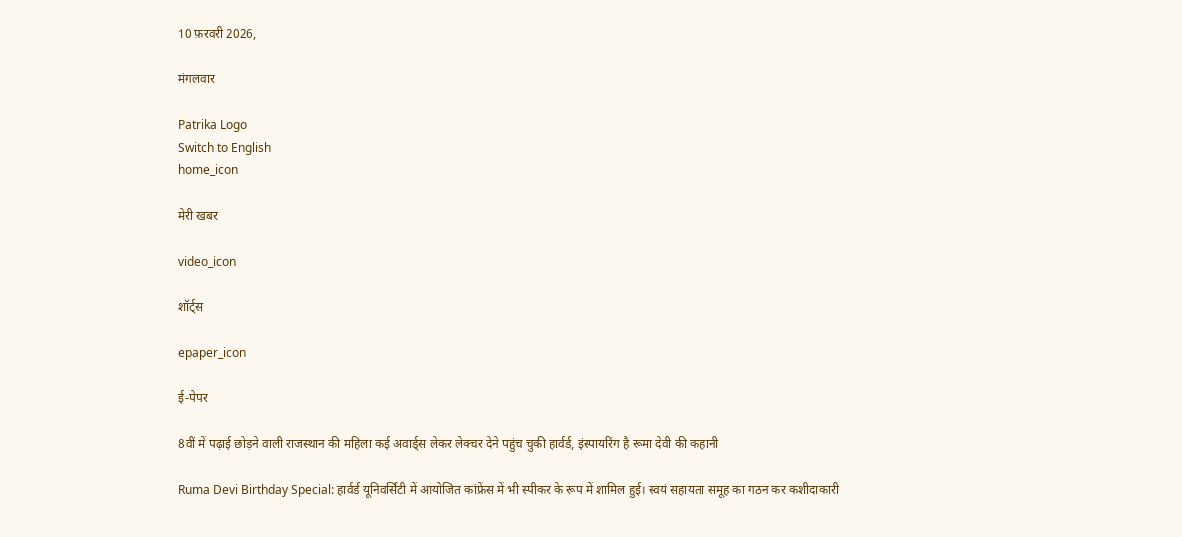10 फ़रवरी 2026,

मंगलवार

Patrika Logo
Switch to English
home_icon

मेरी खबर

video_icon

शॉर्ट्स

epaper_icon

ई-पेपर

8वीं में पढ़ाई छोड़ने वाली राजस्थान की महिला कई अवार्ड्स लेकर लेक्चर देने पहुंच चुकी हार्वर्ड, इंस्पायरिंग है रूमा देवी की कहानी

Ruma Devi Birthday Special: हार्वर्ड यूनिवर्सिटी में आयोजित कांफ्रेंस में भी स्पीकर के रूप में शामिल हुई। स्वयं सहायता समूह का गठन कर कशीदाकारी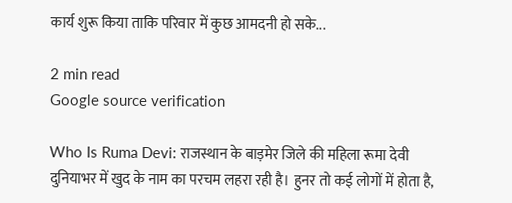कार्य शुरू किया ताकि परिवार में कुछ आमदनी हो सके...

2 min read
Google source verification

Who Is Ruma Devi: राजस्थान के बाड़मेर जिले की महिला रूमा देवी दुनियाभर में खुद के नाम का परचम लहरा रही है। हुनर तो कई लोगों में होता है,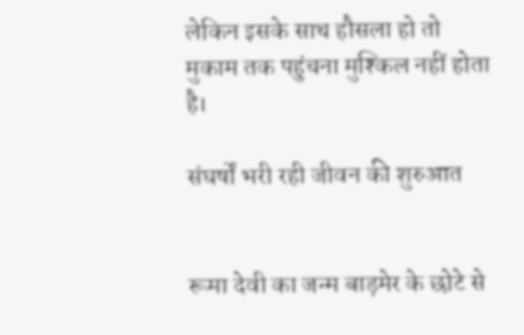लेकिन इसके साथ हौसला हो तो मुकाम तक पहुंचना मुश्किल नहीं होता है।

संघर्षों भरी रही जीवन की शुरुआत


रूमा देवी का जन्म बाड़मेर के छोटे से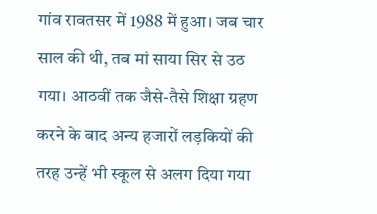गांव रावतसर में 1988 में हुआ। जब चार साल की थी, तब मां साया सिर से उठ गया। आठवीं तक जैसे-तैसे शिक्षा ग्रहण करने के बाद अन्य हजारों लड़कियों की तरह उन्हें भी स्कूल से अलग दिया गया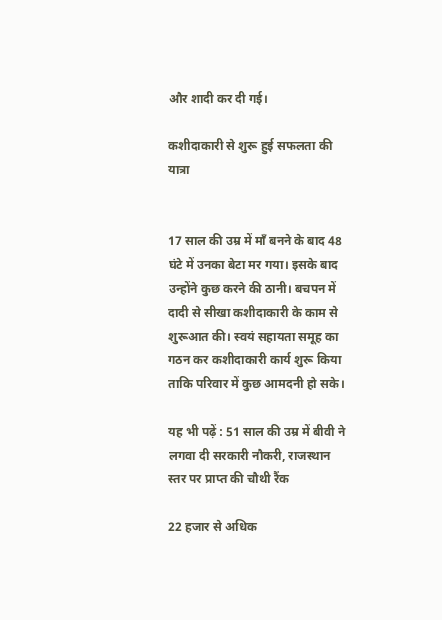और शादी कर दी गई।

कशीदाकारी से शुरू हुई सफलता की यात्रा


17 साल की उम्र में माँ बनने के बाद 48 घंटे में उनका बेटा मर गया। इसके बाद उन्होंने कुछ करने की ठानी। बचपन में दादी से सीखा कशीदाकारी के काम से शुरूआत की। स्वयं सहायता समूह का गठन कर कशीदाकारी कार्य शुरू किया ताकि परिवार में कुछ आमदनी हो सके।

यह भी पढ़ें : 51 साल की उम्र में बीवी ने लगवा दी सरकारी नौकरी, राजस्थान स्तर पर प्राप्त की चौथी रैंक

22 हजार से अधिक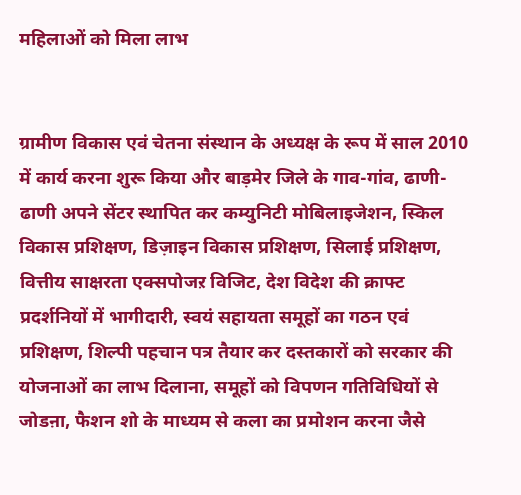महिलाओं को मिला लाभ


ग्रामीण विकास एवं चेतना संस्थान के अध्यक्ष के रूप में साल 2010 में कार्य करना शुरू किया और बाड़मेर जिले के गाव-गांव, ढाणी-ढाणी अपने सेंटर स्थापित कर कम्युनिटी मोबिलाइजेशन, स्किल विकास प्रशिक्षण, डिज़ाइन विकास प्रशिक्षण, सिलाई प्रशिक्षण, वित्तीय साक्षरता एक्सपोजऱ विजिट, देश विदेश की क्राफ्ट प्रदर्शनियों में भागीदारी, स्वयं सहायता समूहों का गठन एवं प्रशिक्षण, शिल्पी पहचान पत्र तैयार कर दस्तकारों को सरकार की योजनाओं का लाभ दिलाना, समूहों को विपणन गतिविधियों से जोडऩा, फैशन शो के माध्यम से कला का प्रमोशन करना जैसे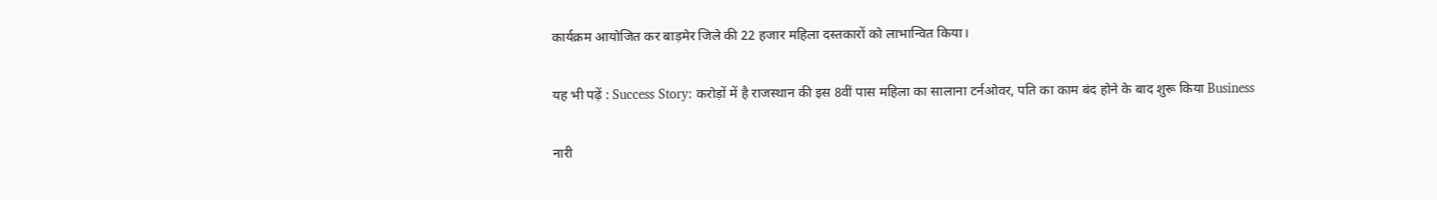कार्यक्रम आयोजित कर बाड़मेर जिले की 22 हजार महिला दस्तकारों को लाभान्वित किया।

यह भी पढ़ें : Success Story: करोड़ों में है राजस्थान की इस 8वीं पास महिला का सालाना टर्नओवर, पति का काम बंद होने के बाद शुरू किया Business

नारी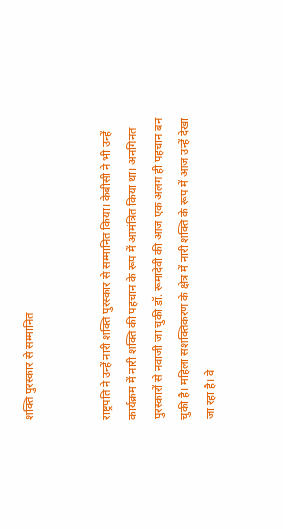शक्ति पुरस्कार से सम्मानित


राष्ट्रपति ने उन्हें नारी शक्ति पुरस्कार से सम्मानित किया। केबीसी ने भी उन्हें कार्यक्रम में नारी शक्ति की पहचान के रूप में आमंत्रित किया था। अनगिनत पुरस्कारों से नवाजी जा चुकी डॉ. रूमादेवी की आज एक अलग ही पहचान बन चुकी है। महिला सशक्तिकरण के क्षेत्र में नारी शक्ति के रूप में आज उन्हें देखा जा रहा है। वे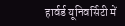हार्वर्ड यूनिवर्सिटी में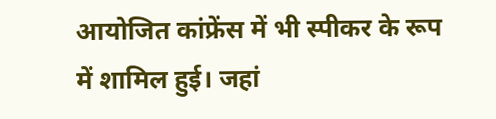आयोजित कांफ्रेंस में भी स्पीकर के रूप में शामिल हुई। जहां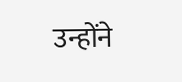उन्होंने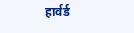हार्वर्ड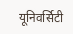यूनिवर्सिटी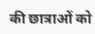की छात्राओं को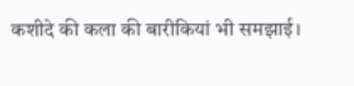कशीदे की कला की बारीकियां भी समझाई।